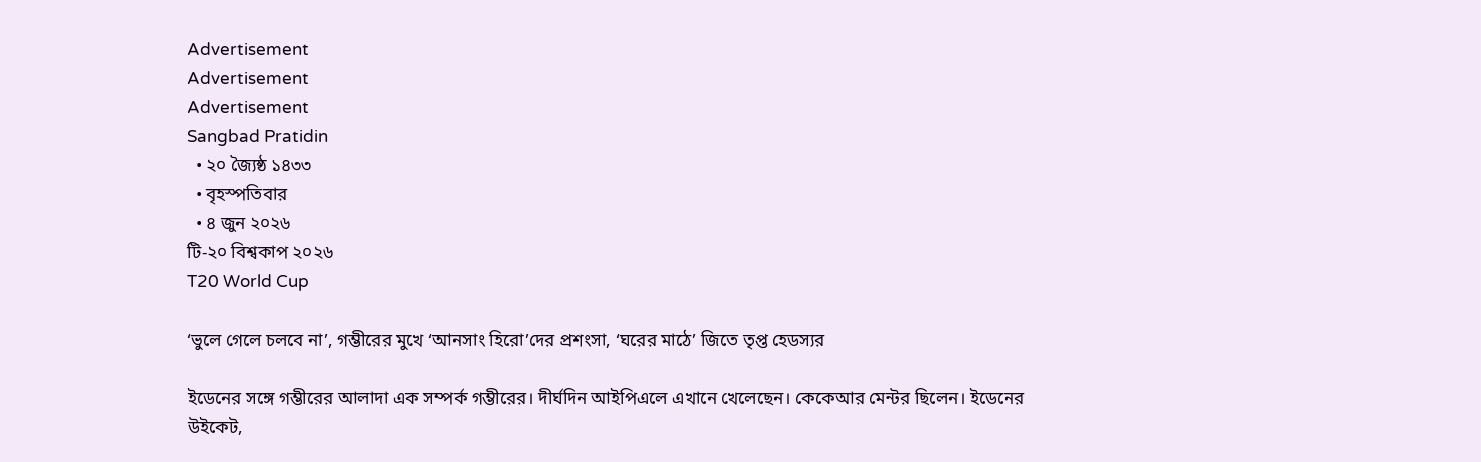Advertisement
Advertisement
Advertisement
Sangbad Pratidin
  • ২০ জ্যৈষ্ঠ ১৪৩৩
  • বৃহস্পতিবার
  • ৪ জুন ২০২৬
টি-২০ বিশ্বকাপ ২০২৬
T20 World Cup

‘ভুলে গেলে চলবে না’, গম্ভীরের মুখে ‘আনসাং হিরো’দের প্রশংসা, ‘ঘরের মাঠে’ জিতে তৃপ্ত হেডস্যর

ইডেনের সঙ্গে গম্ভীরের আলাদা এক সম্পর্ক গম্ভীরের। দীর্ঘদিন আইপিএলে এখানে খেলেছেন। কেকেআর মেন্টর ছিলেন। ইডেনের উইকেট,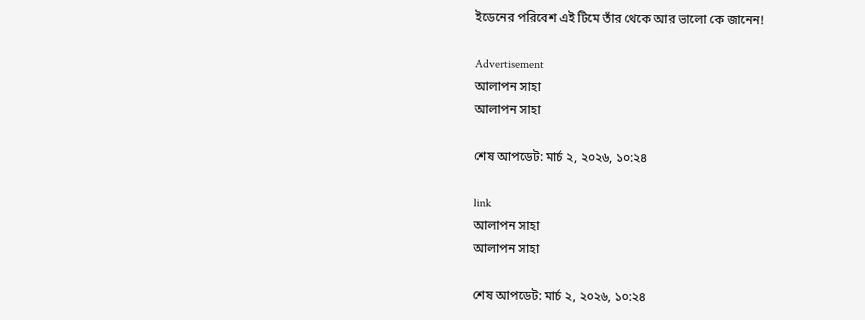ইডেনের পরিবেশ এই টিমে তাঁর থেকে আর ভালো কে জানেন!

Advertisement
আলাপন সাহা
আলাপন সাহা

শেষ আপডেট: মার্চ ২, ২০২৬, ১০:২৪

link
আলাপন সাহা
আলাপন সাহা

শেষ আপডেট: মার্চ ২, ২০২৬, ১০:২৪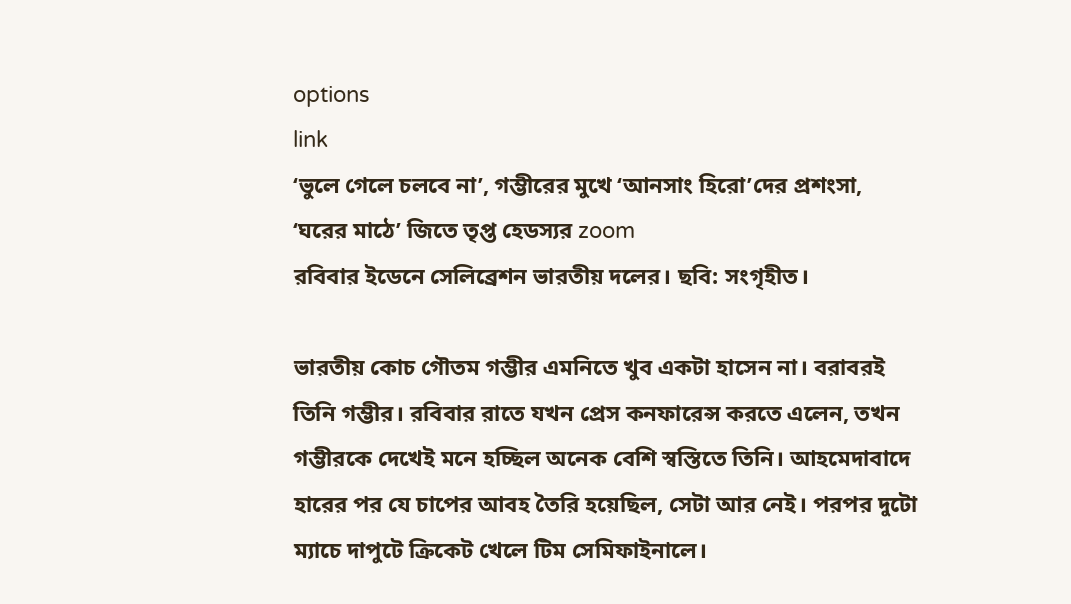options
link
‘ভুলে গেলে চলবে না’, গম্ভীরের মুখে ‘আনসাং হিরো’দের প্রশংসা, ‘ঘরের মাঠে’ জিতে তৃপ্ত হেডস্যর zoom
রবিবার ইডেনে সেলিব্রেশন ভারতীয় দলের। ছবি: সংগৃহীত।

ভারতীয় কোচ গৌতম গম্ভীর এমনিতে খুব একটা হাসেন না। বরাবরই তিনি গম্ভীর। রবিবার রাতে যখন প্রেস কনফারেন্স করতে এলেন, তখন গম্ভীরকে দেখেই মনে হচ্ছিল অনেক বেশি স্বস্তিতে তিনি। আহমেদাবাদে হারের পর যে চাপের আবহ তৈরি হয়েছিল, সেটা আর নেই। পরপর দুটো ম্যাচে দাপুটে ক্রিকেট খেলে টিম সেমিফাইনালে।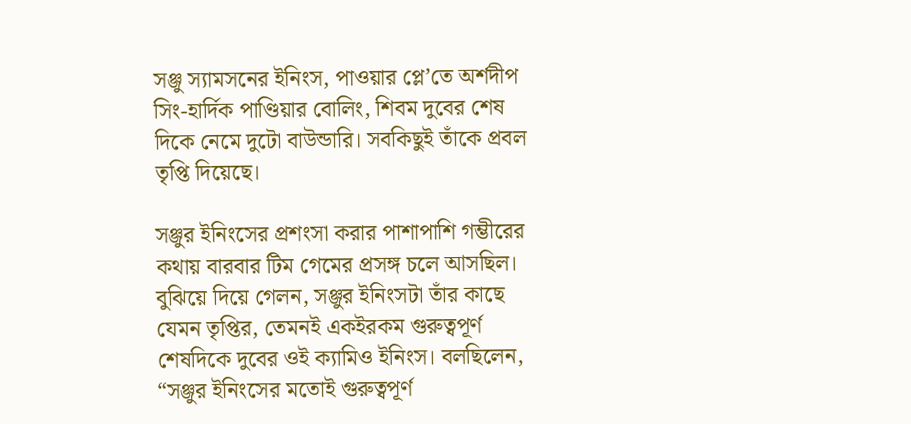সঞ্জু স্যামসনের ইনিংস, পাওয়ার প্লে’তে অর্শদীপ সিং-হার্দিক পাণ্ডিয়ার বোলিং, শিবম দুবের শেষ দিকে নেমে দুটো বাউন্ডারি। সবকিছুই তাঁকে প্রবল তৃপ্তি দিয়েছে।

সঞ্জুর ইনিংসের প্রশংসা করার পাশাপাশি গম্ভীরের কথায় বারবার টিম গেমের প্রসঙ্গ চলে আসছিল। বুঝিয়ে দিয়ে গেলন, সঞ্জুর ইনিংসটা তাঁর কাছে যেমন তৃপ্তির, তেমনই একইরকম গুরুত্বপূর্ণ শেষদিকে দুবের ওই ক্যামিও ইনিংস। বলছিলেন, “সঞ্জুর ইনিংসের মতোই গুরুত্বপূর্ণ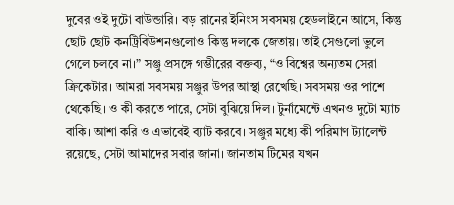দুবের ওই দুটো বাউন্ডারি। বড় রানের ইনিংস সবসময় হেডলাইনে আসে, কিন্তু ছোট ছোট কনট্রিবিউশনগুলোও কিন্তু দলকে জেতায়। তাই সেগুলো ভুলে গেলে চলবে না।” সঞ্জু প্রসঙ্গে গম্ভীরের বক্তব্য, “ও বিশ্বের অন্যতম সেরা ক্রিকেটার। আমরা সবসময় সঞ্জুর উপর আস্থা রেখেছি। সবসময় ওর পাশে থেকেছি। ও কী করতে পারে, সেটা বুঝিয়ে দিল। টুর্নামেন্টে এখনও দুটো ম্যাচ বাকি। আশা করি ও এভাবেই ব্যাট করবে। সঞ্জুর মধ্যে কী পরিমাণ ট্যালেন্ট রয়েছে, সেটা আমাদের সবার জানা। জানতাম টিমের যখন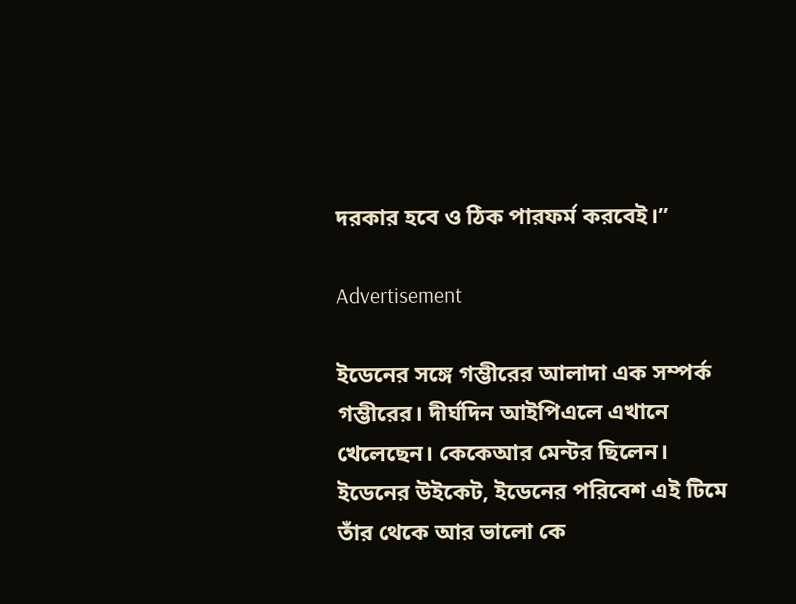দরকার হবে ও ঠিক পারফর্ম করবেই।”

Advertisement

ইডেনের সঙ্গে গম্ভীরের আলাদা এক সম্পর্ক গম্ভীরের। দীর্ঘদিন আইপিএলে এখানে খেলেছেন। কেকেআর মেন্টর ছিলেন। ইডেনের উইকেট, ইডেনের পরিবেশ এই টিমে তাঁর থেকে আর ভালো কে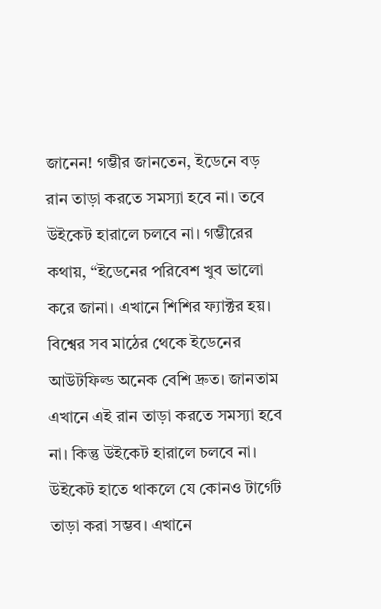জানেন! গম্ভীর জানতেন, ইডেনে বড় রান তাড়া করতে সমস্যা হবে না। তবে উইকেট হারালে চলবে না। গম্ভীরের কথায়, “ইডেনের পরিবেশ খুব ভালো করে জানা। এখানে শিশির ফ্যাক্টর হয়। বিশ্বের সব মাঠের থেকে ইডেনের আউটফিল্ড অনেক বেশি দ্রুত। জানতাম এখানে এই রান তাড়া করতে সমস্যা হবে না। কিন্তু উইকেট হারালে চলবে না। উইকেট হাতে থাকলে যে কোনও টার্গেট তাড়া করা সম্ভব। এখানে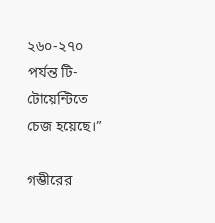২৬০-২৭০ পর্যন্ত টি-টোয়েন্টিতে চেজ হয়েছে।”

গম্ভীরের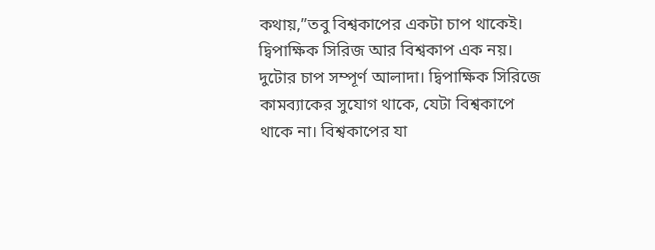কথায়,”তবু বিশ্বকাপের একটা চাপ থাকেই। দ্বিপাক্ষিক সিরিজ আর বিশ্বকাপ এক নয়। দুটোর চাপ সম্পূর্ণ আলাদা। দ্বিপাক্ষিক সিরিজে কামব্যাকের সুযোগ থাকে, যেটা বিশ্বকাপে থাকে না। বিশ্বকাপের যা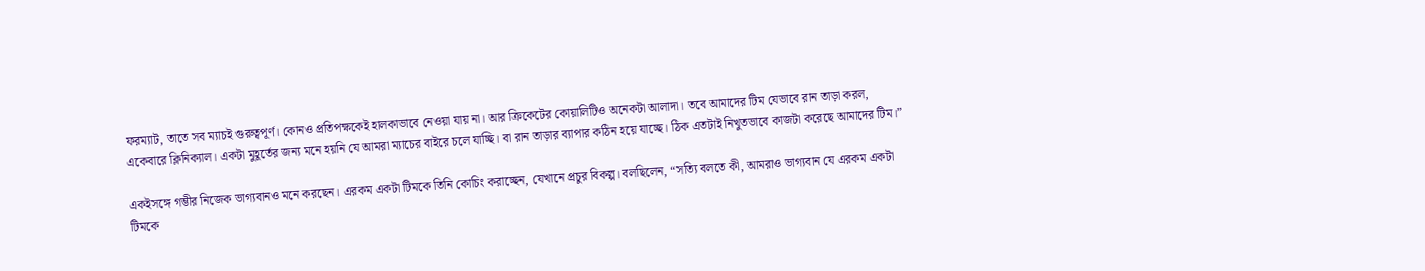ফরম্যাট, তাতে সব ম্যাচই গুরুত্বপূর্ণ। কোনও প্রতিপক্ষকেই হালকাভাবে নেওয়া যায় না। আর ক্রিকেটের কোয়ালিটিও অনেকটা আলাদা। তবে আমাদের টিম যেভাবে রান তাড়া করল, একেবারে ক্লিনিক্যাল। একটা মুহূর্তের জন্য মনে হয়নি যে আমরা ম্যাচের বাইরে চলে যাচ্ছি। বা রান তাড়ার ব্যাপার কঠিন হয়ে যাচ্ছে। ঠিক এতটাই নিখুতভাবে কাজটা করেছে আমাদের টিম।”

একইসঙ্গে গম্ভীর নিজেক ভাগ্যবানও মনে করছেন। এরকম একটা টিমকে তিনি কোচিং করাচ্ছেন, যেখানে প্রচুর বিকল্প। বলছিলেন, “সত্যি বলতে কী, আমরাও ভাগ্যবান যে এরকম একটা টিমকে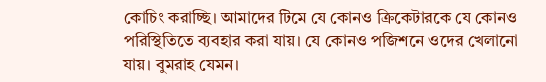কোচিং করাচ্ছি। আমাদের টিমে যে কোনও ক্রিকেটারকে যে কোনও পরিস্থিতিতে ব্যবহার করা যায়। যে কোনও পজিশনে ওদের খেলানো যায়। বুমরাহ যেমন।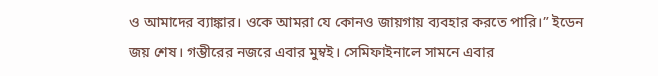ও আমাদের ব্যাঙ্কার। ওকে আমরা যে কোনও জায়গায় ব্যবহার করতে পারি।” ইডেন জয় শেষ। গম্ভীরের নজরে এবার মুম্বই। সেমিফাইনালে সামনে এবার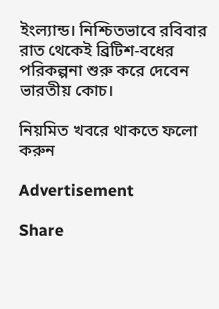ইংল্যান্ড। নিশ্চিতভাবে রবিবার রাত থেকেই ব্রিটিশ-বধের পরিকল্পনা শুরু করে দেবেন ভারতীয় কোচ।

নিয়মিত খবরে থাকতে ফলো করুন

Advertisement

Share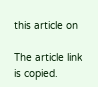this article on

The article link is copied.